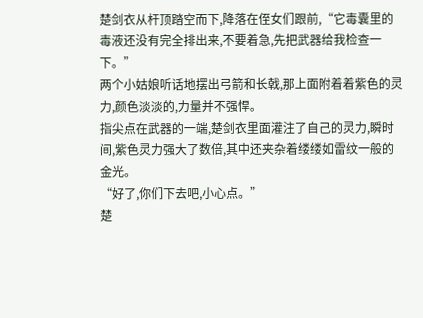楚剑衣从杆顶踏空而下,降落在侄女们跟前,“它毒囊里的毒液还没有完全排出来,不要着急,先把武器给我检查一下。”
两个小姑娘听话地摆出弓箭和长戟,那上面附着着紫色的灵力,颜色淡淡的,力量并不强悍。
指尖点在武器的一端,楚剑衣里面灌注了自己的灵力,瞬时间,紫色灵力强大了数倍,其中还夹杂着缕缕如雷纹一般的金光。
“好了,你们下去吧,小心点。”
楚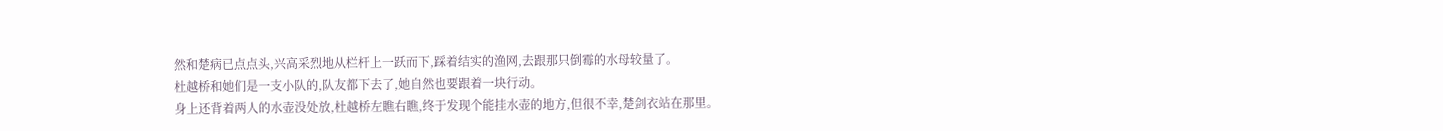然和楚病已点点头,兴高采烈地从栏杆上一跃而下,踩着结实的渔网,去跟那只倒霉的水母较量了。
杜越桥和她们是一支小队的,队友都下去了,她自然也要跟着一块行动。
身上还背着两人的水壶没处放,杜越桥左瞧右瞧,终于发现个能挂水壶的地方,但很不幸,楚剑衣站在那里。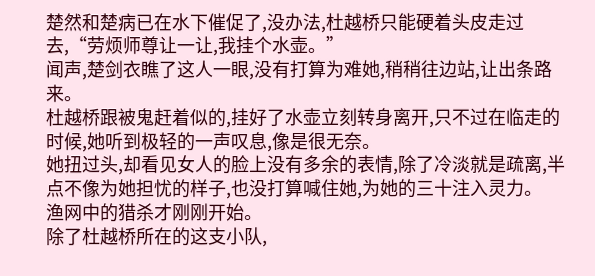楚然和楚病已在水下催促了,没办法,杜越桥只能硬着头皮走过去,“劳烦师尊让一让,我挂个水壶。”
闻声,楚剑衣瞧了这人一眼,没有打算为难她,稍稍往边站,让出条路来。
杜越桥跟被鬼赶着似的,挂好了水壶立刻转身离开,只不过在临走的时候,她听到极轻的一声叹息,像是很无奈。
她扭过头,却看见女人的脸上没有多余的表情,除了冷淡就是疏离,半点不像为她担忧的样子,也没打算喊住她,为她的三十注入灵力。
渔网中的猎杀才刚刚开始。
除了杜越桥所在的这支小队,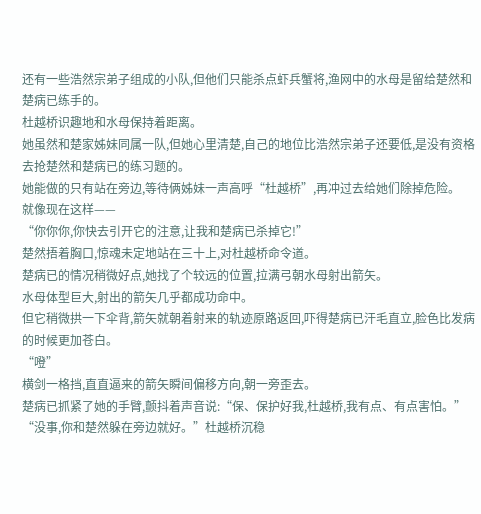还有一些浩然宗弟子组成的小队,但他们只能杀点虾兵蟹将,渔网中的水母是留给楚然和楚病已练手的。
杜越桥识趣地和水母保持着距离。
她虽然和楚家姊妹同属一队,但她心里清楚,自己的地位比浩然宗弟子还要低,是没有资格去抢楚然和楚病已的练习题的。
她能做的只有站在旁边,等待俩姊妹一声高呼“杜越桥”,再冲过去给她们除掉危险。
就像现在这样——
“你你你,你快去引开它的注意,让我和楚病已杀掉它!”
楚然捂着胸口,惊魂未定地站在三十上,对杜越桥命令道。
楚病已的情况稍微好点,她找了个较远的位置,拉满弓朝水母射出箭矢。
水母体型巨大,射出的箭矢几乎都成功命中。
但它稍微拱一下伞背,箭矢就朝着射来的轨迹原路返回,吓得楚病已汗毛直立,脸色比发病的时候更加苍白。
“噔”
横剑一格挡,直直逼来的箭矢瞬间偏移方向,朝一旁歪去。
楚病已抓紧了她的手臂,颤抖着声音说:“保、保护好我,杜越桥,我有点、有点害怕。”
“没事,你和楚然躲在旁边就好。”杜越桥沉稳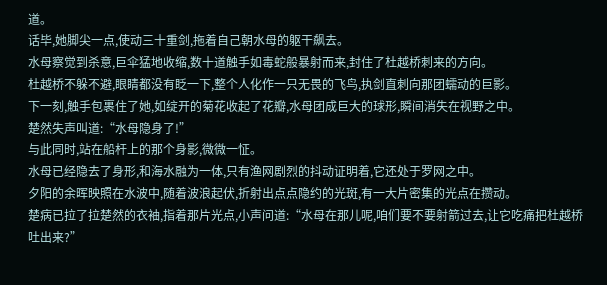道。
话毕,她脚尖一点,使动三十重剑,拖着自己朝水母的躯干飙去。
水母察觉到杀意,巨伞猛地收缩,数十道触手如毒蛇般暴射而来,封住了杜越桥刺来的方向。
杜越桥不躲不避,眼睛都没有眨一下,整个人化作一只无畏的飞鸟,执剑直刺向那团蠕动的巨影。
下一刻,触手包裹住了她,如绽开的菊花收起了花瓣,水母团成巨大的球形,瞬间消失在视野之中。
楚然失声叫道:“水母隐身了!”
与此同时,站在船杆上的那个身影,微微一怔。
水母已经隐去了身形,和海水融为一体,只有渔网剧烈的抖动证明着,它还处于罗网之中。
夕阳的余晖映照在水波中,随着波浪起伏,折射出点点隐约的光斑,有一大片密集的光点在攒动。
楚病已拉了拉楚然的衣袖,指着那片光点,小声问道:“水母在那儿呢,咱们要不要射箭过去,让它吃痛把杜越桥吐出来?”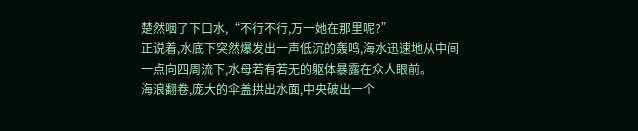楚然咽了下口水,“不行不行,万一她在那里呢?”
正说着,水底下突然爆发出一声低沉的轰鸣,海水迅速地从中间一点向四周流下,水母若有若无的躯体暴露在众人眼前。
海浪翻卷,庞大的伞盖拱出水面,中央破出一个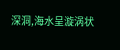深洞,海水呈漩涡状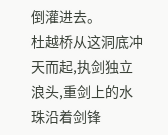倒灌进去。
杜越桥从这洞底冲天而起,执剑独立浪头,重剑上的水珠沿着剑锋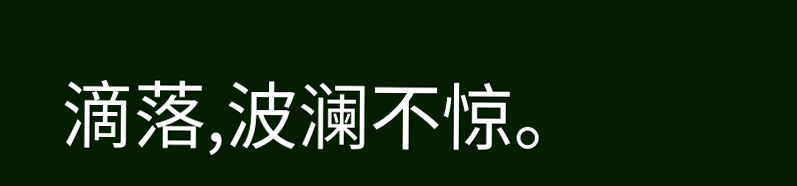滴落,波澜不惊。